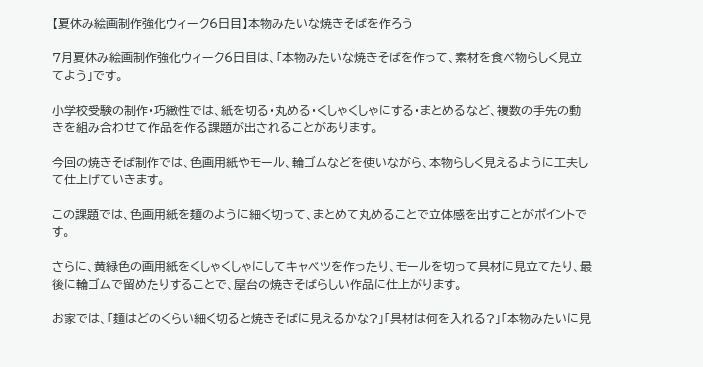【夏休み絵画制作強化ウィーク6日目】本物みたいな焼きそばを作ろう

7月夏休み絵画制作強化ウィーク6日目は、「本物みたいな焼きそばを作って、素材を食べ物らしく見立てよう」です。

小学校受験の制作・巧緻性では、紙を切る・丸める・くしゃくしゃにする・まとめるなど、複数の手先の動きを組み合わせて作品を作る課題が出されることがあります。

今回の焼きそば制作では、色画用紙やモール、輪ゴムなどを使いながら、本物らしく見えるように工夫して仕上げていきます。

この課題では、色画用紙を麺のように細く切って、まとめて丸めることで立体感を出すことがポイントです。

さらに、黄緑色の画用紙をくしゃくしゃにしてキャベツを作ったり、モールを切って具材に見立てたり、最後に輪ゴムで留めたりすることで、屋台の焼きそばらしい作品に仕上がります。

お家では、「麺はどのくらい細く切ると焼きそばに見えるかな?」「具材は何を入れる?」「本物みたいに見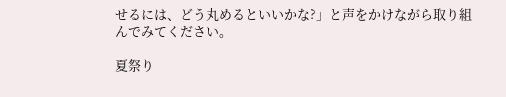せるには、どう丸めるといいかな?」と声をかけながら取り組んでみてください。

夏祭り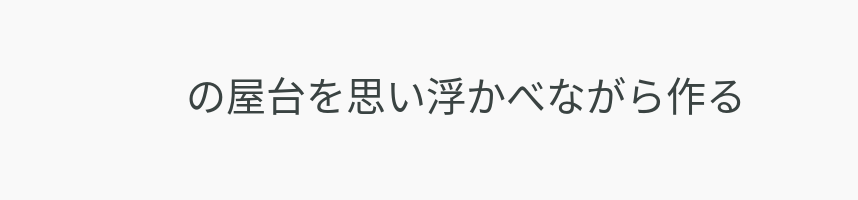の屋台を思い浮かべながら作る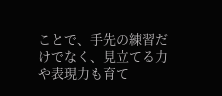ことで、手先の練習だけでなく、見立てる力や表現力も育て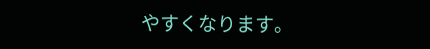やすくなります。